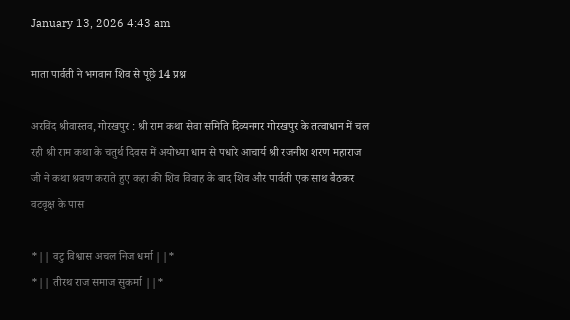January 13, 2026 4:43 am

माता पार्वती ने भगवान शिव से पूछे 14 प्रश्न

अरविंद श्रीवास्तव, गोरखपुर : श्री राम कथा सेवा समिति दिव्यनगर गोरखपुर के तत्वाधान में चल रही श्री राम कथा के चतुर्थ दिवस में अयोध्या धाम से पधारे आचार्य श्री रजनीश शरण महाराज जी ने कथा श्रवण कराते हुए कहा की शिव विवाह के बाद शिव और पार्वती एक साथ बैठकर वटवृक्ष के पास

*|| वटु विश्वास अचल निज धर्मा ||*
*|| तीरथ राज समाज सुकर्मा ||*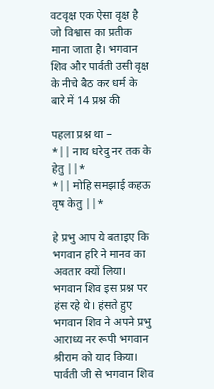वटवृक्ष एक ऐसा वृक्ष है जो विश्वास का प्रतीक माना जाता है। भगवान शिव और पार्वती उसी वृक्ष के नीचे बैठ कर धर्म के बारे में 14 प्रश्न की

पहला प्रश्न था –
*|| नाथ धरेदु नर तक के हेतु ||*
*|| मोहि समझाई कहऊ वृष केतु ||*

हे प्रभु आप ये बताइए कि भगवान हरि ने मानव का अवतार क्यों लिया। भगवान शिव इस प्रश्न पर हंस रहे थे। हंसते हुए भगवान शिव ने अपने प्रभु आराध्य नर रूपी भगवान श्रीराम को याद किया। पार्वती जी से भगवान शिव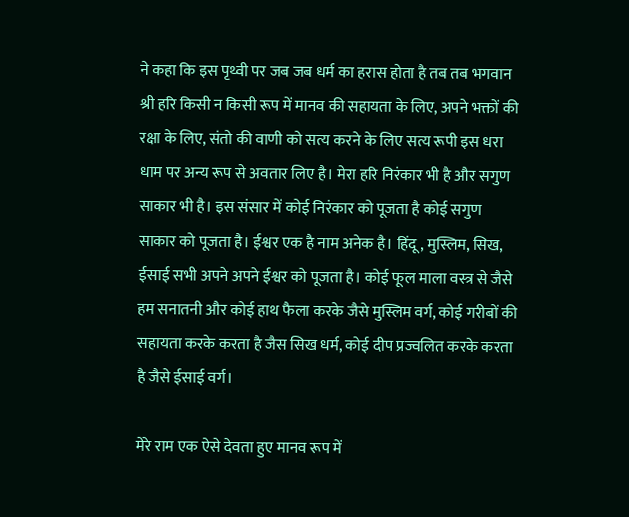ने कहा कि इस पृथ्वी पर जब जब धर्म का हरास होता है तब तब भगवान श्री हरि किसी न किसी रूप में मानव की सहायता के लिए, अपने भक्तों की रक्षा के लिए, संतो की वाणी को सत्य करने के लिए सत्य रूपी इस धरा धाम पर अन्य रूप से अवतार लिए है। मेरा हरि निरंकार भी है और सगुण साकार भी है। इस संसार में कोई निरंकार को पूजता है कोई सगुण साकार को पूजता है। ईश्वर एक है नाम अनेक है। हिंदू, मुस्लिम, सिख, ईसाई सभी अपने अपने ईश्वर को पूजता है। कोई फूल माला वस्त्र से जैसे हम सनातनी और कोई हाथ फैला करके जैसे मुस्लिम वर्ग, कोई गरीबों की सहायता करके करता है जैस सिख धर्म, कोई दीप प्रज्वलित करके करता है जैसे ईसाई वर्ग।

मेरे राम एक ऐसे देवता हुए मानव रूप में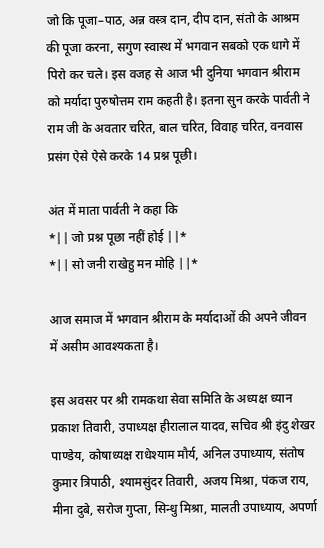जो कि पूजा–पाठ, अन्न वस्त्र दान, दीप दान, संतो के आश्रम की पूजा करना, सगुण स्वास्थ में भगवान सबको एक धागे में पिरो कर चले। इस वजह से आज भी दुनिया भगवान श्रीराम को मर्यादा पुरुषोत्तम राम कहती है। इतना सुन करके पार्वती ने राम जी के अवतार चरित, बाल चरित, विवाह चरित, वनवास प्रसंग ऐसे ऐसे करके 14 प्रश्न पूछी।

अंत में माता पार्वती ने कहा कि
*|| जो प्रश्न पूछा नहीं होई ||*
*|| सो जनी राखेहु मन मोहि ||*

आज समाज में भगवान श्रीराम के मर्यादाओं की अपने जीवन में असीम आवश्यकता है।

इस अवसर पर श्री रामकथा सेवा समिति के अध्यक्ष ध्यान प्रकाश तिवारी, उपाध्यक्ष हीरालाल यादव, सचिव श्री इंदु शेखर पाण्डेय, कोषाध्यक्ष राधेश्याम मौर्य, अनिल उपाध्याय, संतोष कुमार त्रिपाठी, श्यामसुंदर तिवारी, अजय मिश्रा, पंकज राय, मीना दुबे, सरोज गुप्ता, सिन्धु मिश्रा, मालती उपाध्याय, अपर्णा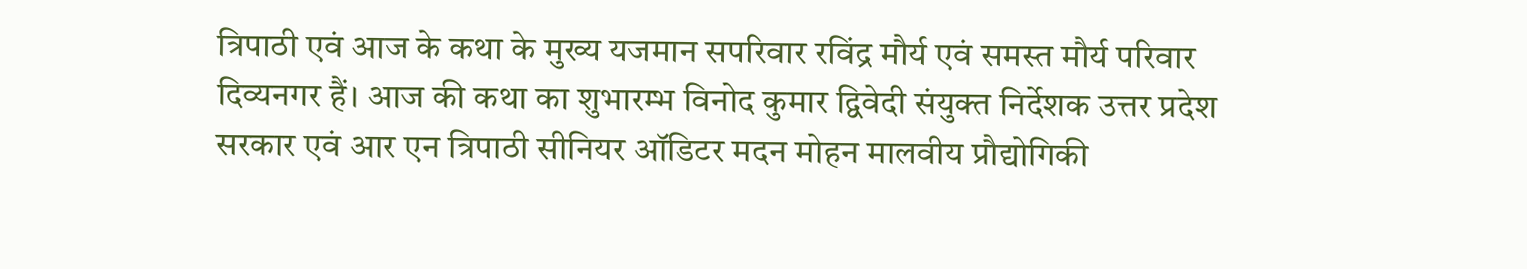त्रिपाठी एवं आज के कथा के मुख्य यजमान सपरिवार रविंद्र मौर्य एवं समस्त मौर्य परिवार दिव्यनगर हैं। आज की कथा का शुभारम्भ विनोद कुमार द्विवेदी संयुक्त निर्देशक उत्तर प्रदेश सरकार एवं आर एन त्रिपाठी सीनियर ऑडिटर मदन मोहन मालवीय प्रौद्योगिकी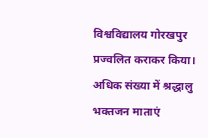विश्वविद्यालय गोरखपुर प्रज्वलित कराकर किया। अधिक संख्या में श्रद्धालु भक्तजन माताएं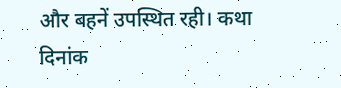और बहनें उपस्थित रही। कथा दिनांक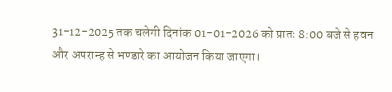31-12-2025 तक चलेगी दिनांक 01-01-2026 को प्रातः 8:00 बजे से हवन और अपरान्ह से भण्डारे का आयोजन किया जाएगा।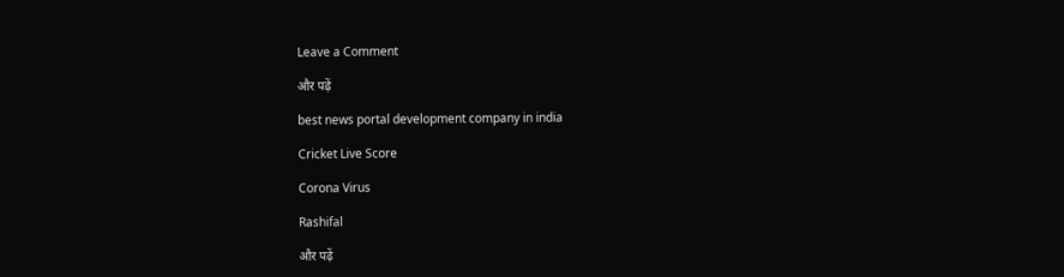Leave a Comment

और पढ़ें

best news portal development company in india

Cricket Live Score

Corona Virus

Rashifal

और पढ़ें